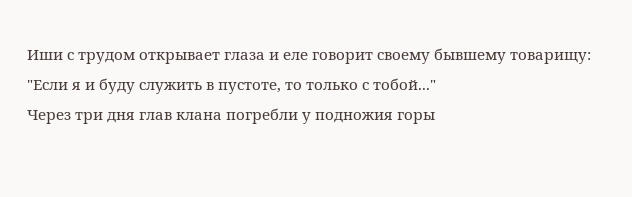Иши с трудом открывает глаза и еле говорит своему бывшему товарищу:
"Если я и буду служить в пустоте, то только с тобой..."
Через три дня глав клана погребли у подножия горы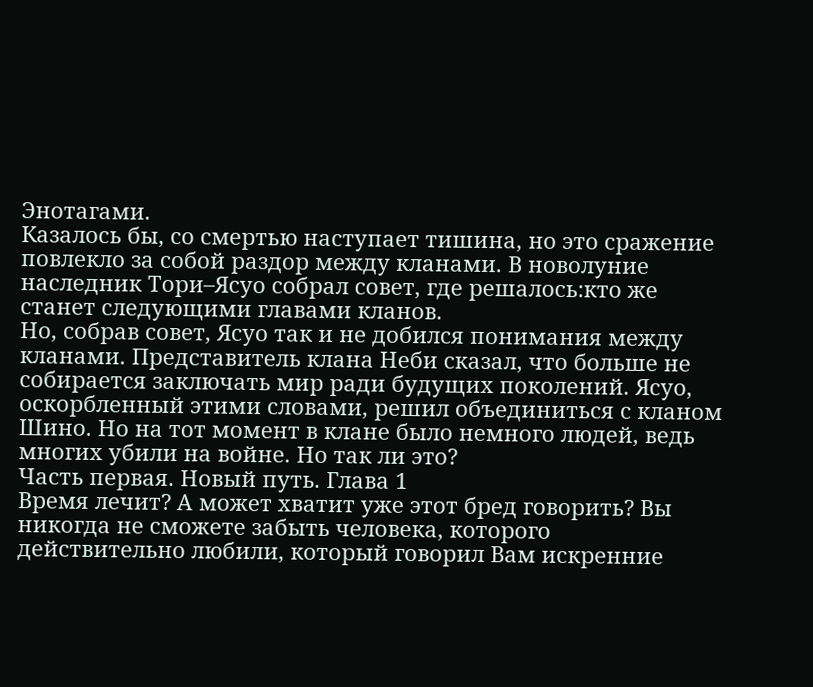Энотагами.
Казалось бы, со смертью наступает тишина, но это сражение повлекло за собой раздор между кланами. В новолуние наследник Тори–Ясуо собрал совет, где решалось:кто же станет следующими главами кланов.
Но, собрав совет, Ясуо так и не добился понимания между кланами. Представитель клана Неби сказал, что больше не собирается заключать мир ради будущих поколений. Ясуо, оскорбленный этими словами, решил объединиться с кланом Шино. Но на тот момент в клане было немного людей, ведь многих убили на войне. Но так ли это?
Часть первая. Новый путь. Глава 1
Время лечит? А может хватит уже этот бред говорить? Вы никогда не сможете забыть человека, которого действительно любили, который говорил Вам искренние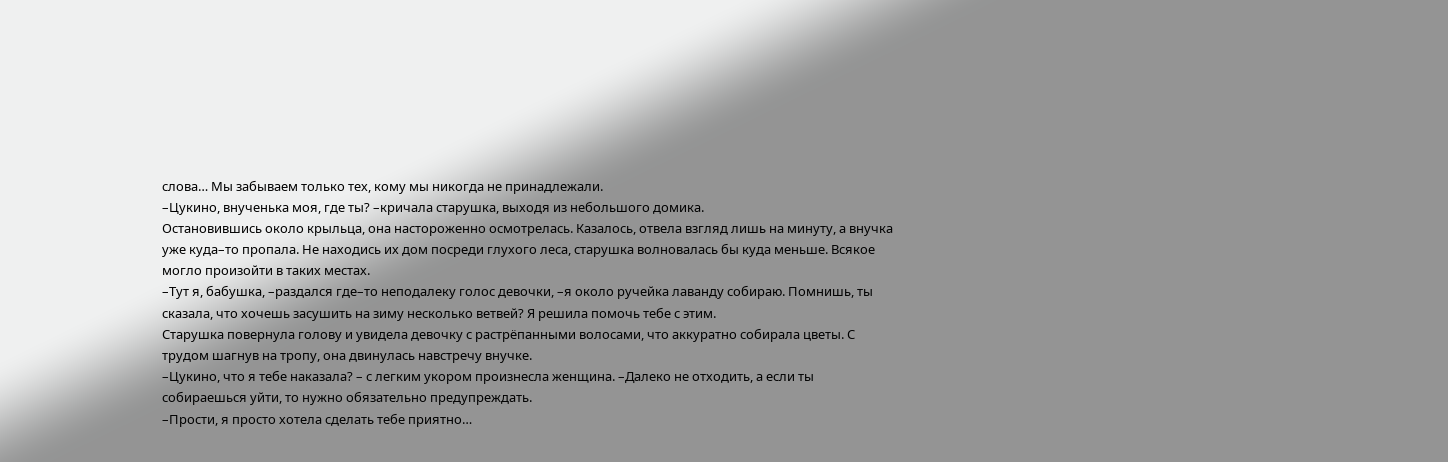слова… Мы забываем только тех, кому мы никогда не принадлежали.
–Цукино, внученька моя, где ты? –кричала старушка, выходя из небольшого домика.
Остановившись около крыльца, она настороженно осмотрелась. Казалось, отвела взгляд лишь на минуту, а внучка уже куда–то пропала. Не находись их дом посреди глухого леса, старушка волновалась бы куда меньше. Всякое могло произойти в таких местах.
–Тут я, бабушка, –раздался где–то неподалеку голос девочки, –я около ручейка лаванду собираю. Помнишь, ты сказала, что хочешь засушить на зиму несколько ветвей? Я решила помочь тебе с этим.
Старушка повернула голову и увидела девочку с растрёпанными волосами, что аккуратно собирала цветы. С трудом шагнув на тропу, она двинулась навстречу внучке.
–Цукино, что я тебе наказала? – с легким укором произнесла женщина. –Далеко не отходить, а если ты собираешься уйти, то нужно обязательно предупреждать.
–Прости, я просто хотела сделать тебе приятно…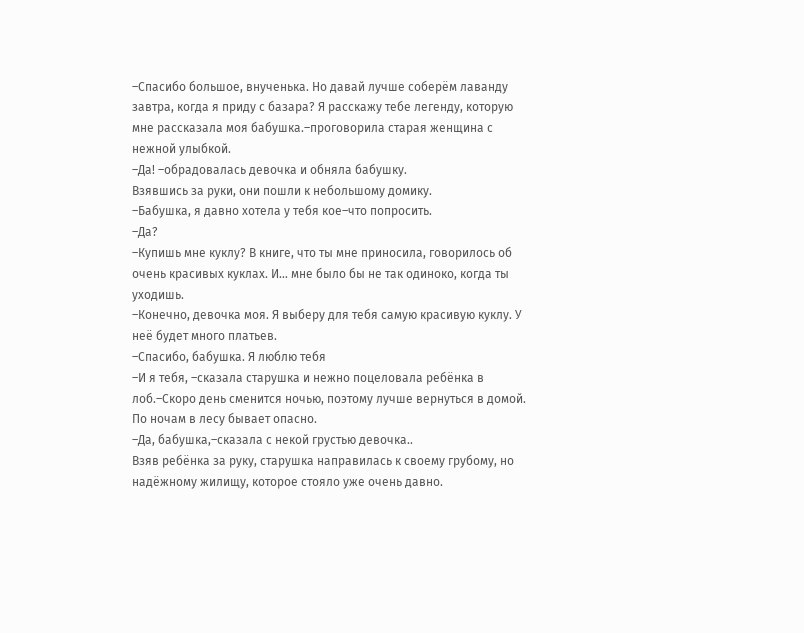–Спасибо большое, внученька. Но давай лучше соберём лаванду завтра, когда я приду с базара? Я расскажу тебе легенду, которую мне рассказала моя бабушка.–проговорила старая женщина с нежной улыбкой.
–Да! –обрадовалась девочка и обняла бабушку.
Взявшись за руки, они пошли к небольшому домику.
–Бабушка, я давно хотела у тебя кое–что попросить.
–Да?
–Купишь мне куклу? В книге, что ты мне приносила, говорилось об очень красивых куклах. И… мне было бы не так одиноко, когда ты уходишь.
–Конечно, девочка моя. Я выберу для тебя самую красивую куклу. У неё будет много платьев.
–Спасибо, бабушка. Я люблю тебя
–И я тебя, –сказала старушка и нежно поцеловала ребёнка в лоб.–Скоро день сменится ночью, поэтому лучше вернуться в домой. По ночам в лесу бывает опасно.
–Да, бабушка,–сказала с некой грустью девочка..
Взяв ребёнка за руку, старушка направилась к своему грубому, но надёжному жилищу, которое стояло уже очень давно.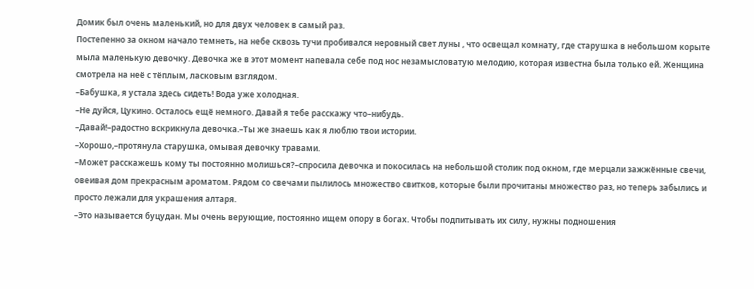Домик был очень маленький, но для двух человек в самый раз.
Постепенно за окном начало темнеть, на небе сквозь тучи пробивался неровный свет луны , что освещал комнату, где старушка в небольшом корыте мыла маленькую девочку. Девочка же в этот момент напевала себе под нос незамысловатую мелодию, которая известна была только ей. Женщина смотрела на неё с тёплым, ласковым взглядом.
–Бабушка, я устала здесь сидеть! Вода уже холодная.
–Не дуйся, Цукино. Осталось ещё немного. Давай я тебе расскажу что–нибудь.
–Давай!–радостно вскрикнула девочка.–Ты же знаешь как я люблю твои истории.
–Хорошо,–протянула старушка, омывая девочку травами.
–Может расскажешь кому ты постоянно молишься?–спросила девочка и покосилась на небольшой столик под окном, где мерцали зажжённые свечи, овеивая дом прекрасным ароматом. Рядом со свечами пылилось множество свитков, которые были прочитаны множество раз, но теперь забылись и просто лежали для украшения алтаря.
–Это называется буцудан. Мы очень верующие, постоянно ищем опору в богах. Чтобы подпитывать их силу, нужны подношения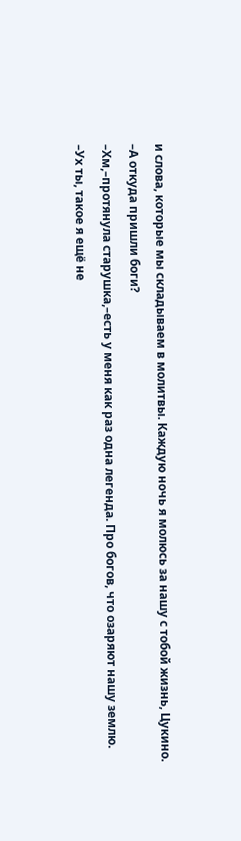и слова, которые мы складываем в молитвы. Каждую ночь я молюсь за нашу с тобой жизнь, Цукино.
–А откуда пришли боги?
–Хм,–протянула старушка,–есть у меня как раз одна легенда. Про богов, что озаряют нашу землю.
–Ух ты, такое я ещё не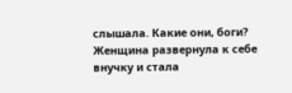слышала. Какие они, боги?
Женщина развернула к себе внучку и стала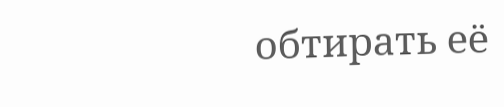обтирать её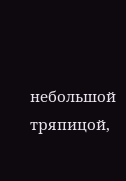небольшой тряпицой,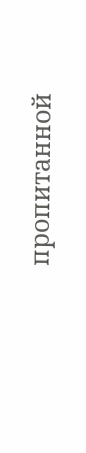пропитанной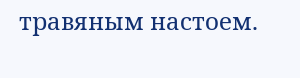травяным настоем.